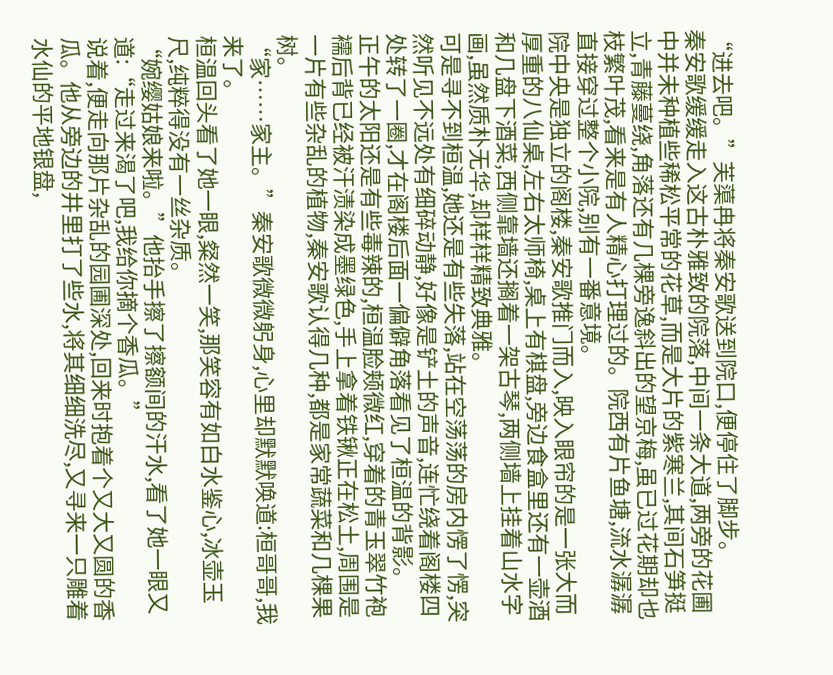“进去吧。”芙蕖冉将秦安歌送到院口,便停住了脚步。
秦安歌缓缓走入这古朴雅致的院落,中间一条大道,两旁的花圃中并未种植些稀松平常的花草,而是大片的紫寒兰,其间石笋挺立,青藤蔓绕,角落还有几棵旁逸斜出的望京梅,虽已过花期却也枝繁叶茂,看来是有人精心打理过的。院西有片鱼塘,流水潺潺直接穿过整个小院,别有一番意境。
院中央是独立的阁楼,秦安歌推门而入,映入眼帘的是一张大而厚重的八仙桌,左右太师椅,桌上有棋盘,旁边食盒里还有一壶酒和几盘下酒菜,西侧靠墙还搁着一架古琴,两侧墙上挂着山水字画,虽然质朴无华,却样样精致典雅。
可是寻不到桓温,她还是有些失落,站在空荡荡的房内愣了愣,突然听见不远处有细碎动静,好像是铲土的声音,连忙绕着阁楼四处转了一圈,才在阁楼后面一偏僻角落看见了桓温的背影。
正午的太阳还是有些毒辣的,桓温脸颊微红,穿着的青玉翠竹袍襦后背已经被汗渍染成墨绿色,手上拿着铁锹正在松土,周围是一片有些杂乱的植物,秦安歌认得几种,都是家常蔬菜和几棵果树。
“家……家主。”秦安歌微微躬身,心里却默默唤道:桓哥哥,我来了。
桓温回头看了她一眼,粲然一笑,那笑容有如白水鉴心,冰壶玉尺,纯粹得没有一丝杂质。
“婉缨姑娘来啦。”他抬手擦了擦额间的汗水,看了她一眼又道:“走过来渴了吧,我给你摘个香瓜。”
说着,便走向那片杂乱的园圃深处,回来时抱着个又大又圆的香瓜。他从旁边的井里打了些水,将其细细洗尽,又寻来一只雕着水仙的平地银盘,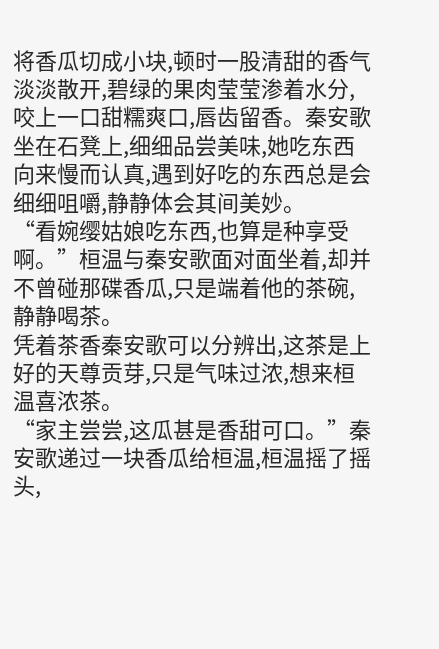将香瓜切成小块,顿时一股清甜的香气淡淡散开,碧绿的果肉莹莹渗着水分,咬上一口甜糯爽口,唇齿留香。秦安歌坐在石凳上,细细品尝美味,她吃东西向来慢而认真,遇到好吃的东西总是会细细咀嚼,静静体会其间美妙。
“看婉缨姑娘吃东西,也算是种享受啊。”桓温与秦安歌面对面坐着,却并不曾碰那碟香瓜,只是端着他的茶碗,静静喝茶。
凭着茶香秦安歌可以分辨出,这茶是上好的天尊贡芽,只是气味过浓,想来桓温喜浓茶。
“家主尝尝,这瓜甚是香甜可口。”秦安歌递过一块香瓜给桓温,桓温摇了摇头,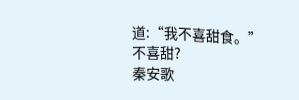道:“我不喜甜食。”
不喜甜?
秦安歌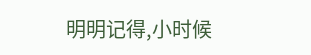明明记得,小时候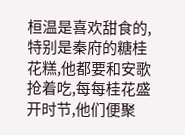桓温是喜欢甜食的,特别是秦府的糖桂花糕,他都要和安歌抢着吃,每每桂花盛开时节,他们便聚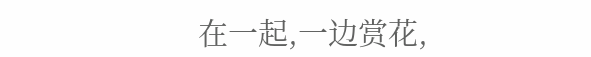在一起,一边赏花,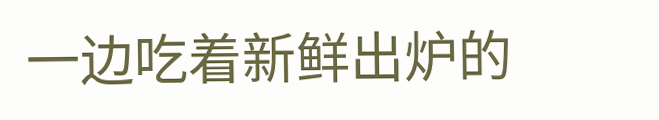一边吃着新鲜出炉的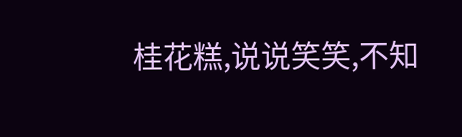桂花糕,说说笑笑,不知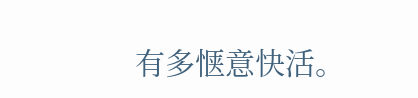有多惬意快活。